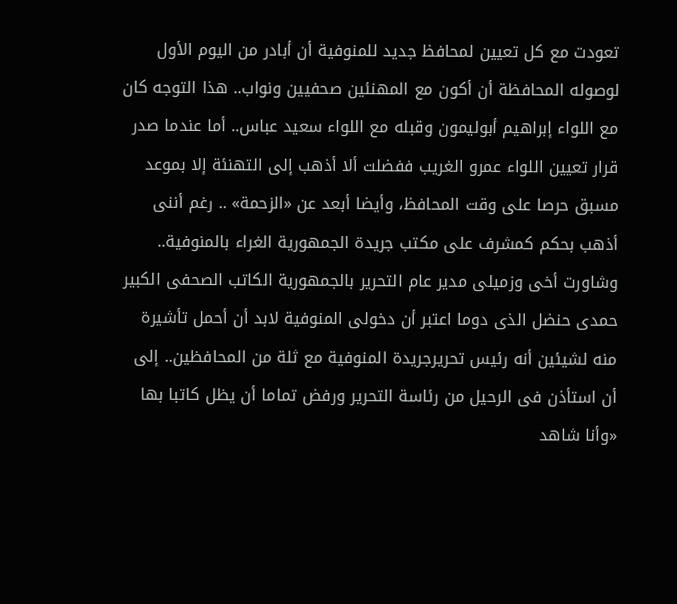تعودت مع كل تعيين لمحافظ جديد للمنوفية أن أبادر من اليوم الأول لوصوله المحافظة أن أكون مع المهنئين صحفيين ونواب.. هذا التوجه كان مع اللواء إبراهيم أبوليمون وقبله مع اللواء سعيد عباس.. أما عندما صدر قرار تعيين اللواء عمرو الغريب ففضلت ألا أذهب إلى التهنئة إلا بموعد مسبق حرصا على وقت المحافظ، وأيضا أبعد عن «الزحمة» .. رغم أننى أذهب بحكم كمشرف على مكتب جريدة الجمهورية الغراء بالمنوفية.. وشاورت أخى وزميلى مدير عام التحرير بالجمهورية الكاتب الصحفى الكبير حمدى حنضل الذى دوما اعتبر أن دخولى المنوفية لابد أن أحمل تأشيرة منه لشيئين أنه رئيس تحريرجريدة المنوفية مع ثلة من المحافظين.. إلى أن استأذن فى الرحيل من رئاسة التحرير ورفض تماما أن يظل كاتبا بها «وأنا شاهد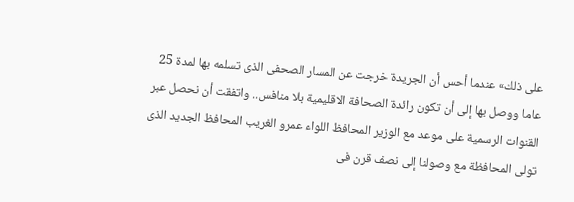على ذلك» عندما أحس أن الجريدة خرجت عن المسار الصحفى الذى تسلمه بها لمدة 25 عاما ووصل بها إلى أن تكون رائدة الصحافة الاقليمية بلا منافس.. واتفقت أن نحصل عبر القنوات الرسمية على موعد مع الوزير المحافظ اللواء عمرو الغريب المحافظ الجديد الذى تولى المحافظة مع وصولنا إلى نصف قرن فى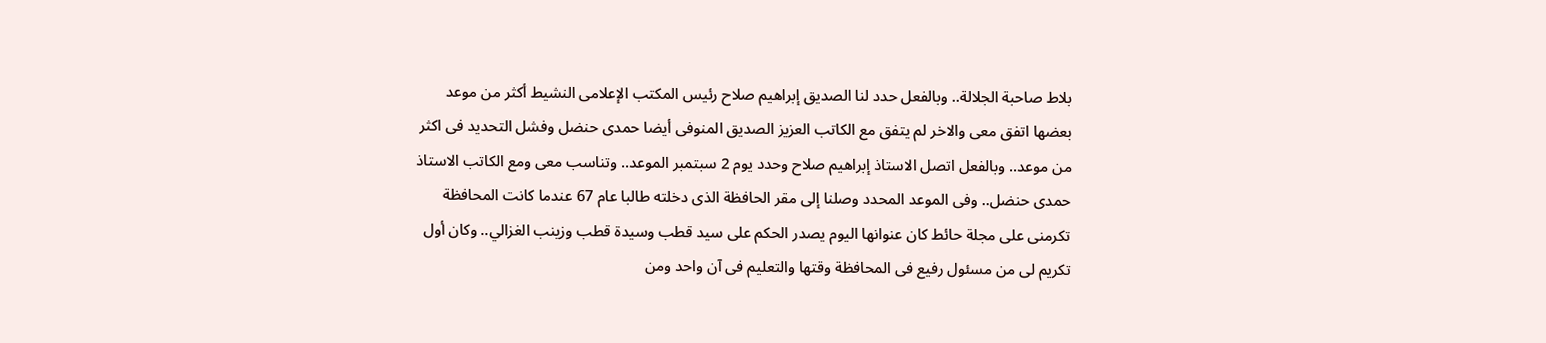بلاط صاحبة الجلالة.. وبالفعل حدد لنا الصديق إبراهيم صلاح رئيس المكتب الإعلامى النشيط أكثر من موعد بعضها اتفق معى والاخر لم يتفق مع الكاتب العزيز الصديق المنوفى أيضا حمدى حنضل وفشل التحديد فى اكثر من موعد.. وبالفعل اتصل الاستاذ إبراهيم صلاح وحدد يوم 2 سبتمبر الموعد.. وتناسب معى ومع الكاتب الاستاذ حمدى حنضل.. وفى الموعد المحدد وصلنا إلى مقر الحافظة الذى دخلته طالبا عام 67 عندما كانت المحافظة تكرمنى على مجلة حائط كان عنوانها اليوم يصدر الحكم على سيد قطب وسيدة قطب وزينب الغزالي.. وكان أول تكريم لى من مسئول رفيع فى المحافظة وقتها والتعليم فى آن واحد ومن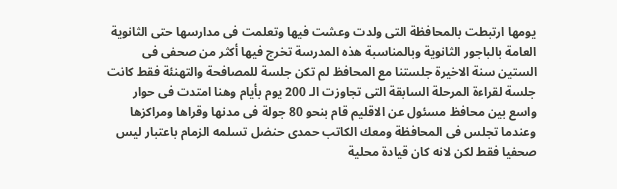يومها ارتبطت بالمحافظة التى ولدت وعشت فيها وتعلمت فى مدارسها حتى الثانوية العامة بالباجور الثانوية وبالمناسبة هذه المدرسة تخرج فيها أكثر من صحفى فى الستين سنة الاخيرة جلستنا مع المحافظ لم تكن جلسة للمصافحة والتهنئة فقط كانت جلسة لقراءة المرحلة السابقة التى تجاوزت الـ 200 يوم بأيام وهنا امتدت فى حوار واسع بين محافظ مسئول عن الاقليم قام بنحو 80 جولة فى مدنها وقراها ومراكزها وعندما تجلس فى المحافظة ومعك الكاتب حمدى حنضل تسلمه الزمام باعتبار ليس صحفيا فقط لكن لانه كان قيادة محلية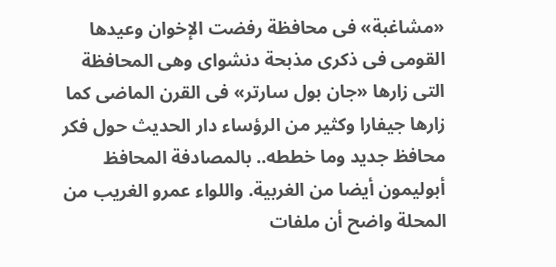«مشاغبة» فى محافظة رفضت الإخوان وعيدها القومى فى ذكرى مذبحة دنشواى وهى المحافظة التى زارها «جان بول سارتر» فى القرن الماضى كما زارها جيفارا وكثير من الرؤساء دار الحديث حول فكر محافظ جديد وما خططه.. بالمصادفة المحافظ أبوليمون أيضا من الغربية. واللواء عمرو الغريب من المحلة واضح أن ملفات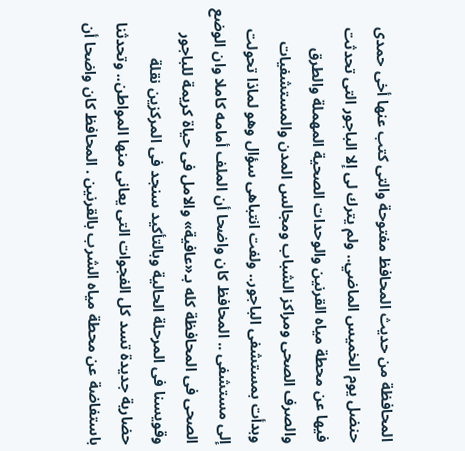المحافظة من حديث المحافظ مفتوحة والتى كتب عنها أخى حمدى حنضل يوم الخميس الماضي.. ولم يترك لى إلا الباجور التى تحدثت فيها عن محطة مياه القرنين والوحدات الصحية المهملة والطرق والصرف الصحى ومراكز الشباب ومجالس المدن والمستشفيات وبدأت بمستشفى الباجور.. ولفت انتباهى سؤال وهو لماذا تحولت إلى مستشفى .. المحافظ كان واضحا أن الملف أمامه كاملا وان الوضع الصحى فى المحافظة كله بـ«عافية» والامل فى حياة كريمة للباجور وقويسنا فى المرحلة الحالية وبالتأكيد سنجد فى المركزين نقلة حضارية جديدة تسد كل الفجوات التى يعانى منها المواطن.. وتحدثنا باستفاضة عن محطة مياه الشرب بالقرنين . المحافظ كان واضحا أن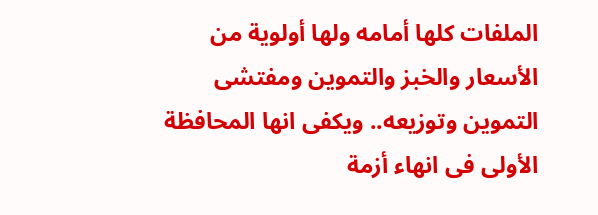الملفات كلها أمامه ولها أولوية من الأسعار والخبز والتموين ومفتشى التموين وتوزيعه.. ويكفى انها المحافظة الأولى فى انهاء أزمة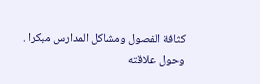كثافة الفصول ومشاكل المدارس مبكرا . وحول علاقته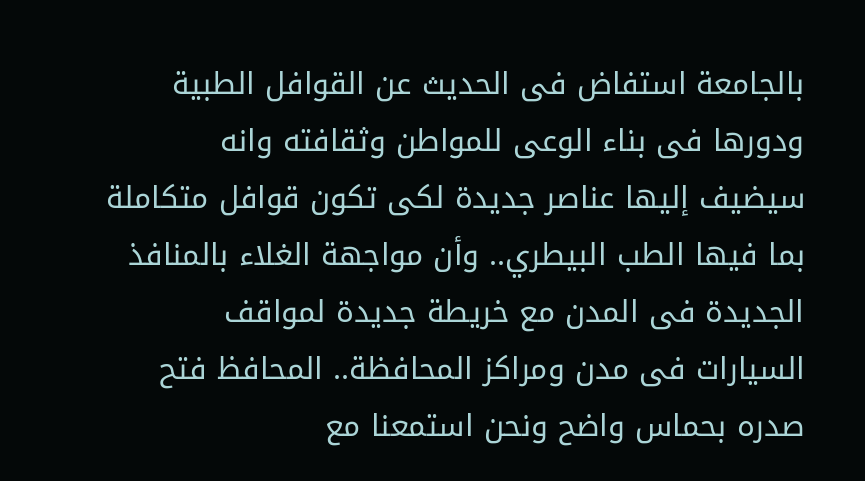بالجامعة استفاض فى الحديث عن القوافل الطبية ودورها فى بناء الوعى للمواطن وثقافته وانه سيضيف إليها عناصر جديدة لكى تكون قوافل متكاملة بما فيها الطب البيطري.. وأن مواجهة الغلاء بالمنافذ الجديدة فى المدن مع خريطة جديدة لمواقف السيارات فى مدن ومراكز المحافظة.. المحافظ فتح صدره بحماس واضح ونحن استمعنا مع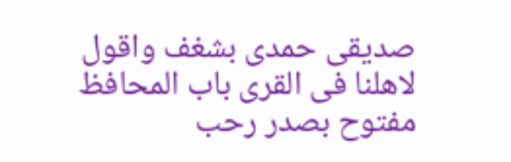صديقى حمدى بشغف واقول لاهلنا فى القرى باب المحافظ مفتوح بصدر رحب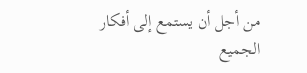من أجل أن يستمع إلى أفكار الجميع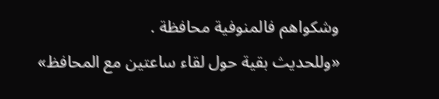وشكواهم فالمنوفية محافظة .
«وللحديث بقية حول لقاء ساعتين مع المحافظ»